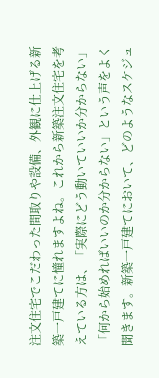注文住宅でこだわった間取りや設備、外観に仕上げる新築一戸建てに憧れますよね。これから新築注文住宅を考えている方は、「実際にどう動いていいか分からない」「何から始めればいいのか分からない」という声をよく聞きます。新築一戸建てにおいて、どのようなスケジュ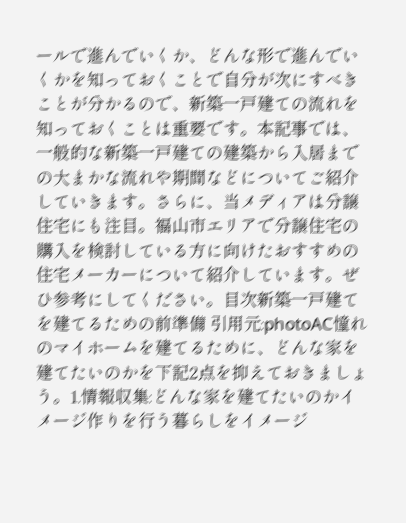ールで進んでいくか、どんな形で進んでいくかを知っておくことで自分が次にすべきことが分かるので、新築一戸建ての流れを知っておくことは重要です。本記事では、一般的な新築一戸建ての建築から入居までの大まかな流れや期間などについてご紹介していきます。さらに、当メディアは分譲住宅にも注目。福山市エリアで分譲住宅の購入を検討している方に向けたおすすめの住宅メーカーについて紹介しています。ぜひ参考にしてください。目次新築一戸建てを建てるための前準備 引用元:photoAC憧れのマイホームを建てるために、どんな家を建てたいのかを下記2点を抑えておきましょう。1.情報収集:どんな家を建てたいのかイメージ作りを行う暮らしをイメージ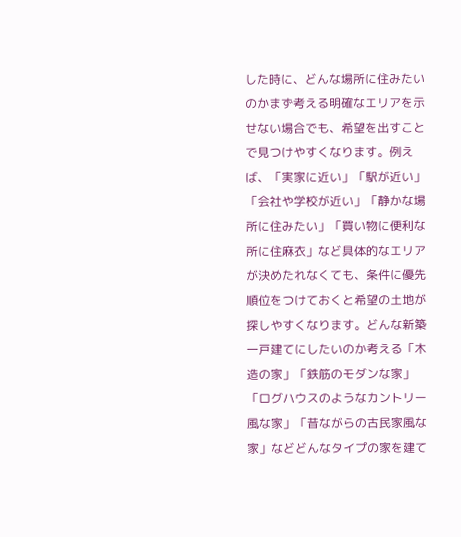した時に、どんな場所に住みたいのかまず考える明確なエリアを示せない場合でも、希望を出すことで見つけやすくなります。例えば、「実家に近い」「駅が近い」「会社や学校が近い」「静かな場所に住みたい」「買い物に便利な所に住麻衣」など具体的なエリアが決めたれなくても、条件に優先順位をつけておくと希望の土地が探しやすくなります。どんな新築一戸建てにしたいのか考える「木造の家」「鉄筋のモダンな家」「ログハウスのようなカントリー風な家」「昔ながらの古民家風な家」などどんなタイプの家を建て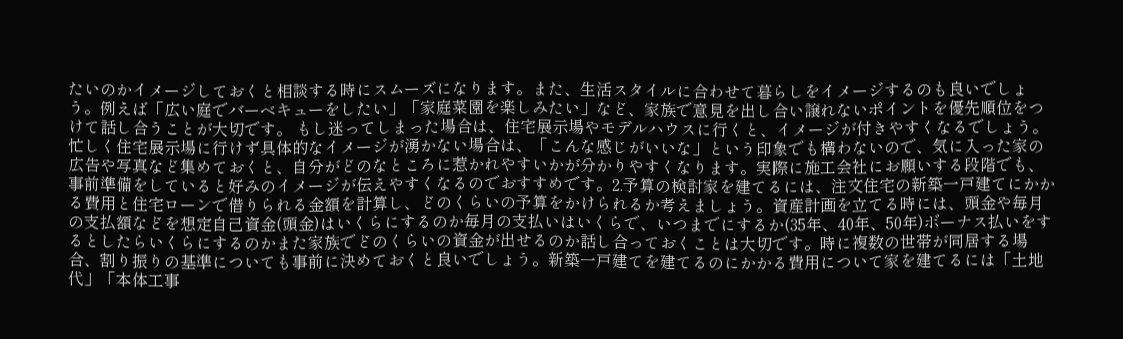たいのかイメージしておくと相談する時にスムーズになります。また、生活スタイルに合わせて暮らしをイメージするのも良いでしょう。例えば「広い庭でバーベキューをしたい」「家庭菜園を楽しみたい」など、家族で意見を出し合い譲れないポイントを優先順位をつけて話し合うことが大切です。 もし迷ってしまった場合は、住宅展示場やモデルハウスに行くと、イメージが付きやすくなるでしょう。忙しく住宅展示場に行けず具体的なイメージが湧かない場合は、「こんな感じがいいな」という印象でも構わないので、気に入った家の広告や写真など集めておくと、自分がどのなところに惹かれやすいかが分かりやすくなります。実際に施工会社にお願いする段階でも、事前準備をしていると好みのイメージが伝えやすくなるのでおすすめです。2.予算の検討家を建てるには、注文住宅の新築一戸建てにかかる費用と住宅ローンで借りられる金額を計算し、どのくらいの予算をかけられるか考えましょう。資産計画を立てる時には、頭金や毎月の支払額などを想定自己資金(頭金)はいくらにするのか毎月の支払いはいくらで、いつまでにするか(35年、40年、50年)ボーナス払いをするとしたらいくらにするのかまた家族でどのくらいの資金が出せるのか話し合っておくことは大切です。時に複数の世帯が同居する場合、割り振りの基準についても事前に決めておくと良いでしょう。新築一戸建てを建てるのにかかる費用について家を建てるには「土地代」「本体工事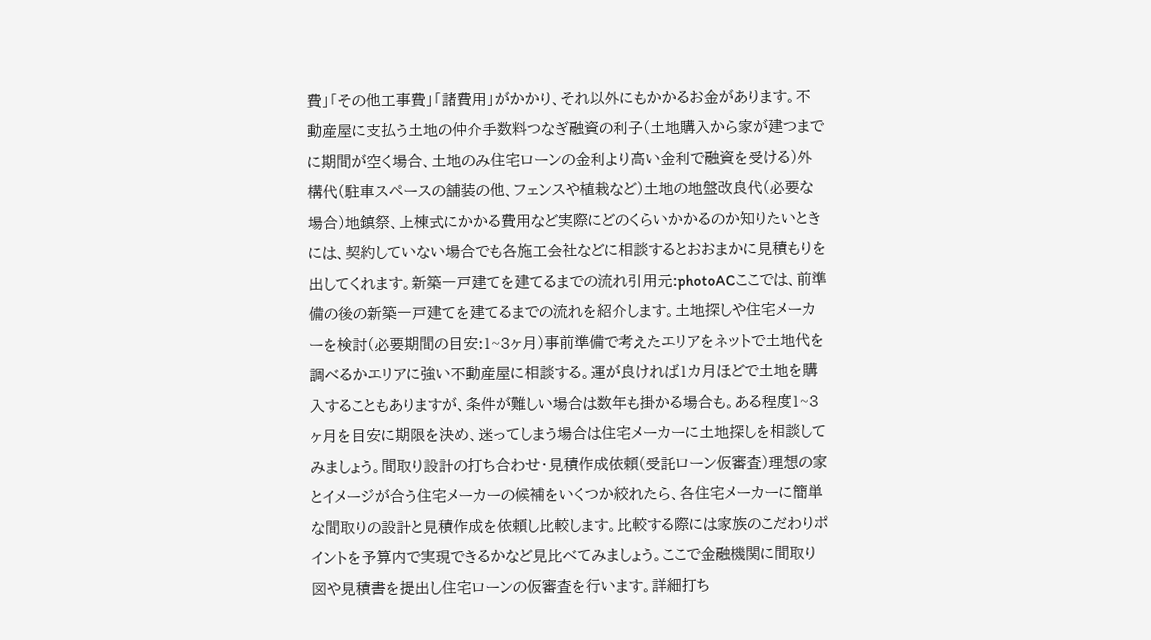費」「その他工事費」「諸費用」がかかり、それ以外にもかかるお金があります。不動産屋に支払う土地の仲介手数料つなぎ融資の利子(土地購入から家が建つまでに期間が空く場合、土地のみ住宅ローンの金利より高い金利で融資を受ける)外構代(駐車スペースの舗装の他、フェンスや植栽など)土地の地盤改良代(必要な場合)地鎮祭、上棟式にかかる費用など実際にどのくらいかかるのか知りたいときには、契約していない場合でも各施工会社などに相談するとおおまかに見積もりを出してくれます。新築一戸建てを建てるまでの流れ引用元:photoACここでは、前準備の後の新築一戸建てを建てるまでの流れを紹介します。土地探しや住宅メーカーを検討(必要期間の目安:1~3ヶ月)事前準備で考えたエリアをネットで土地代を調べるかエリアに強い不動産屋に相談する。運が良ければ1カ月ほどで土地を購入することもありますが、条件が難しい場合は数年も掛かる場合も。ある程度1~3ヶ月を目安に期限を決め、迷ってしまう場合は住宅メーカーに土地探しを相談してみましょう。間取り設計の打ち合わせ・見積作成依頼(受託ローン仮審査)理想の家とイメージが合う住宅メーカーの候補をいくつか絞れたら、各住宅メーカーに簡単な間取りの設計と見積作成を依頼し比較します。比較する際には家族のこだわりポイントを予算内で実現できるかなど見比べてみましょう。ここで金融機関に間取り図や見積書を提出し住宅ローンの仮審査を行います。詳細打ち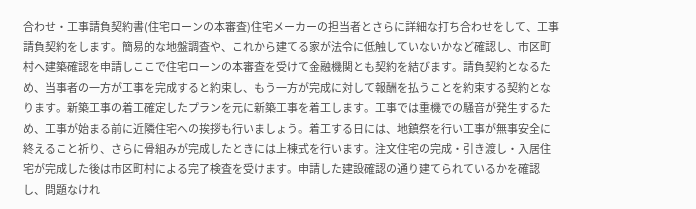合わせ・工事請負契約書(住宅ローンの本審査)住宅メーカーの担当者とさらに詳細な打ち合わせをして、工事請負契約をします。簡易的な地盤調査や、これから建てる家が法令に低触していないかなど確認し、市区町村へ建築確認を申請しここで住宅ローンの本審査を受けて金融機関とも契約を結びます。請負契約となるため、当事者の一方が工事を完成すると約束し、もう一方が完成に対して報酬を払うことを約束する契約となります。新築工事の着工確定したプランを元に新築工事を着工します。工事では重機での騒音が発生するため、工事が始まる前に近隣住宅への挨拶も行いましょう。着工する日には、地鎮祭を行い工事が無事安全に終えること祈り、さらに骨組みが完成したときには上棟式を行います。注文住宅の完成・引き渡し・入居住宅が完成した後は市区町村による完了検査を受けます。申請した建設確認の通り建てられているかを確認し、問題なけれ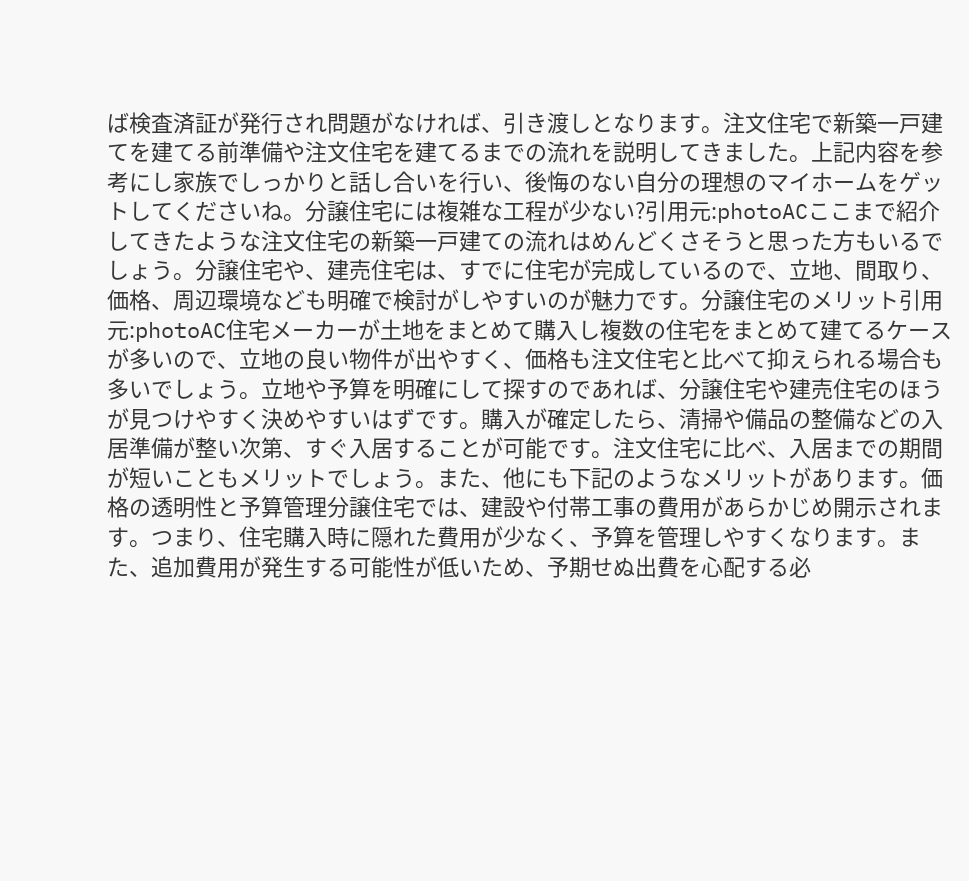ば検査済証が発行され問題がなければ、引き渡しとなります。注文住宅で新築一戸建てを建てる前準備や注文住宅を建てるまでの流れを説明してきました。上記内容を参考にし家族でしっかりと話し合いを行い、後悔のない自分の理想のマイホームをゲットしてくださいね。分譲住宅には複雑な工程が少ない?引用元:photoACここまで紹介してきたような注文住宅の新築一戸建ての流れはめんどくさそうと思った方もいるでしょう。分譲住宅や、建売住宅は、すでに住宅が完成しているので、立地、間取り、価格、周辺環境なども明確で検討がしやすいのが魅力です。分譲住宅のメリット引用元:photoAC住宅メーカーが土地をまとめて購入し複数の住宅をまとめて建てるケースが多いので、立地の良い物件が出やすく、価格も注文住宅と比べて抑えられる場合も多いでしょう。立地や予算を明確にして探すのであれば、分譲住宅や建売住宅のほうが見つけやすく決めやすいはずです。購入が確定したら、清掃や備品の整備などの入居準備が整い次第、すぐ入居することが可能です。注文住宅に比べ、入居までの期間が短いこともメリットでしょう。また、他にも下記のようなメリットがあります。価格の透明性と予算管理分譲住宅では、建設や付帯工事の費用があらかじめ開示されます。つまり、住宅購入時に隠れた費用が少なく、予算を管理しやすくなります。また、追加費用が発生する可能性が低いため、予期せぬ出費を心配する必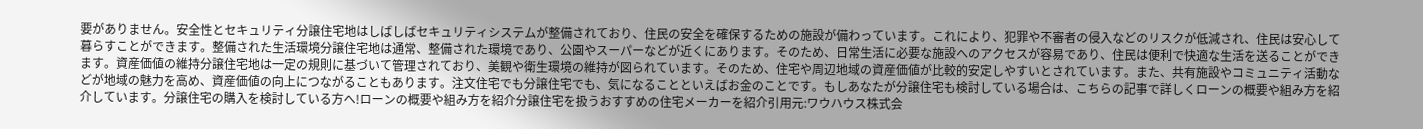要がありません。安全性とセキュリティ分譲住宅地はしばしばセキュリティシステムが整備されており、住民の安全を確保するための施設が備わっています。これにより、犯罪や不審者の侵入などのリスクが低減され、住民は安心して暮らすことができます。整備された生活環境分譲住宅地は通常、整備された環境であり、公園やスーパーなどが近くにあります。そのため、日常生活に必要な施設へのアクセスが容易であり、住民は便利で快適な生活を送ることができます。資産価値の維持分譲住宅地は一定の規則に基づいて管理されており、美観や衛生環境の維持が図られています。そのため、住宅や周辺地域の資産価値が比較的安定しやすいとされています。また、共有施設やコミュニティ活動などが地域の魅力を高め、資産価値の向上につながることもあります。注文住宅でも分譲住宅でも、気になることといえばお金のことです。もしあなたが分譲住宅も検討している場合は、こちらの記事で詳しくローンの概要や組み方を紹介しています。分譲住宅の購入を検討している方へ!ローンの概要や組み方を紹介分譲住宅を扱うおすすめの住宅メーカーを紹介引用元:ワウハウス株式会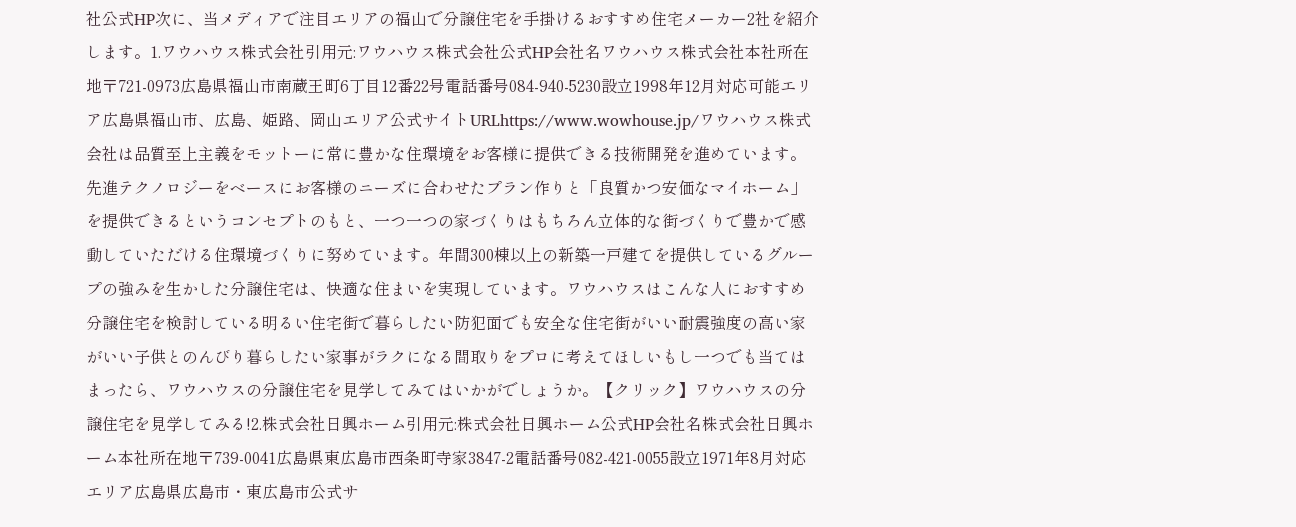社公式HP次に、当メディアで注目エリアの福山で分譲住宅を手掛けるおすすめ住宅メーカー2社を紹介します。1.ワウハウス株式会社引用元:ワウハウス株式会社公式HP会社名ワウハウス株式会社本社所在地〒721-0973広島県福山市南蔵王町6丁目12番22号電話番号084-940-5230設立1998年12月対応可能エリア広島県福山市、広島、姫路、岡山エリア公式サイトURLhttps://www.wowhouse.jp/ワウハウス株式会社は品質至上主義をモットーに常に豊かな住環境をお客様に提供できる技術開発を進めています。先進テクノロジーをベースにお客様のニーズに合わせたプラン作りと「良質かつ安価なマイホーム」を提供できるというコンセプトのもと、一つ一つの家づくりはもちろん立体的な街づくりで豊かで感動していただける住環境づくりに努めています。年間300棟以上の新築一戸建てを提供しているグループの強みを生かした分譲住宅は、快適な住まいを実現しています。ワウハウスはこんな人におすすめ分譲住宅を検討している明るい住宅街で暮らしたい防犯面でも安全な住宅街がいい耐震強度の高い家がいい子供とのんびり暮らしたい家事がラクになる間取りをプロに考えてほしいもし一つでも当てはまったら、ワウハウスの分譲住宅を見学してみてはいかがでしょうか。【クリック】ワウハウスの分譲住宅を見学してみる!2.株式会社日興ホーム引用元:株式会社日興ホーム公式HP会社名株式会社日興ホーム本社所在地〒739-0041広島県東広島市西条町寺家3847-2電話番号082-421-0055設立1971年8月対応エリア広島県広島市・東広島市公式サ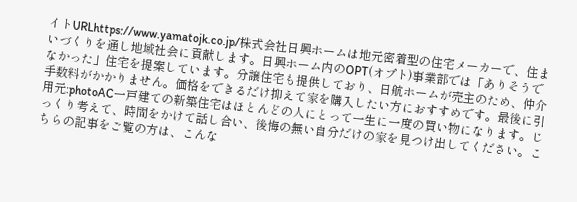イトURLhttps://www.yamatojk.co.jp/株式会社日興ホームは地元密着型の住宅メーカーで、住まいづくりを通し地域社会に貢献します。日興ホーム内のOPT(オプト)事業部では「ありそうでなかった」住宅を提案しています。分譲住宅も提供しており、日航ホームが売主のため、仲介手数料がかかりません。価格をできるだけ抑えて家を購入したい方におすすめです。最後に引用元:photoAC一戸建ての新築住宅はほとんどの人にとって一生に一度の買い物になります。じっくり考えて、時間をかけて話し合い、後悔の無い自分だけの家を見つけ出してください。こちらの記事をご覧の方は、こんな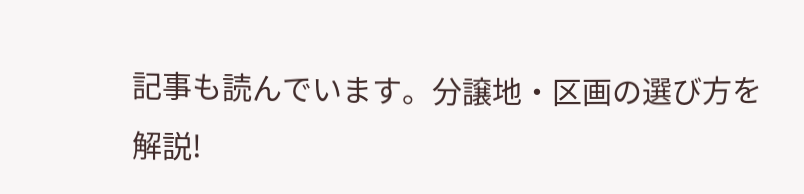記事も読んでいます。分譲地・区画の選び方を解説!